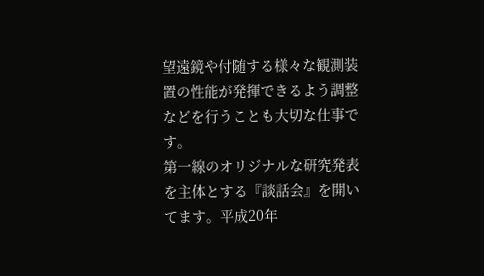望遠鏡や付随する様々な観測装置の性能が発揮できるよう調整などを行うことも大切な仕事です。
第一線のオリジナルな研究発表を主体とする『談話会』を開いてます。平成20年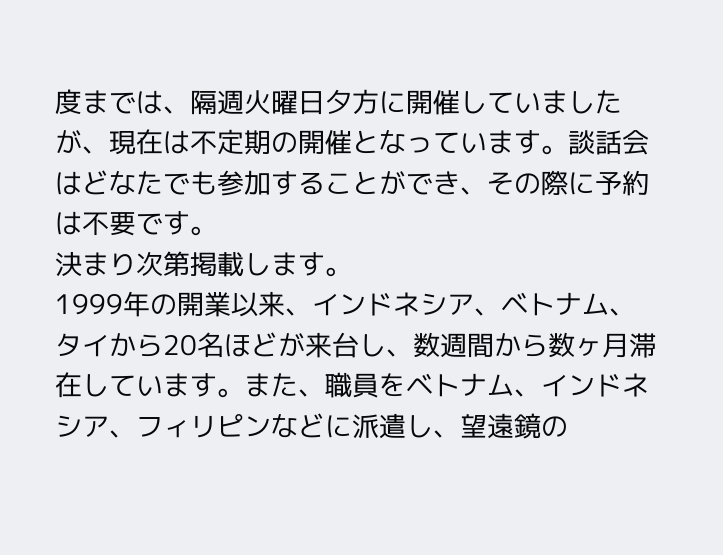度までは、隔週火曜日夕方に開催していましたが、現在は不定期の開催となっています。談話会はどなたでも参加することができ、その際に予約は不要です。
決まり次第掲載します。
1999年の開業以来、インドネシア、ベトナム、タイから20名ほどが来台し、数週間から数ヶ月滞在しています。また、職員をベトナム、インドネシア、フィリピンなどに派遣し、望遠鏡の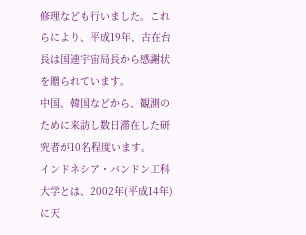修理なども行いました。これらにより、平成19年、古在台長は国連宇宙局長から感謝状を贈られています。
中国、韓国などから、観測のために来訪し数日滞在した研究者が10名程度います。
インドネシア・バンドン工科大学とは、2002年(平成14年)に天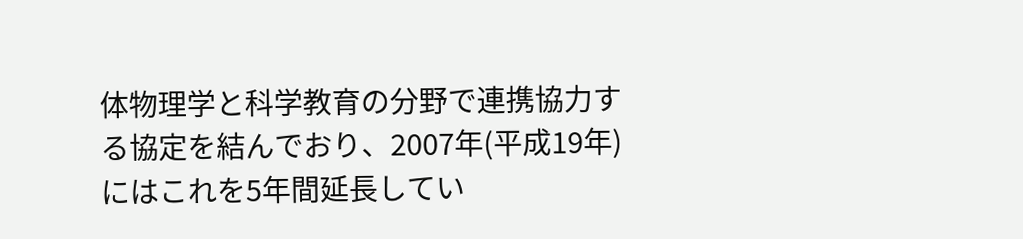体物理学と科学教育の分野で連携協力する協定を結んでおり、2007年(平成19年)にはこれを5年間延長してい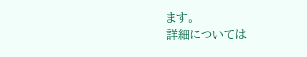ます。
詳細については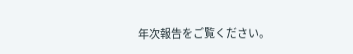年次報告をご覧ください。